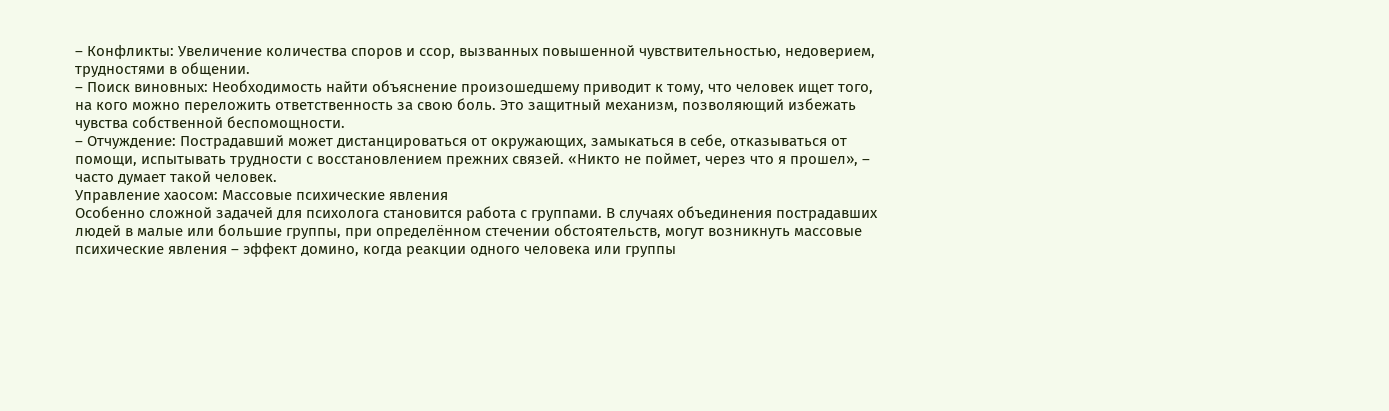– Конфликты: Увеличение количества споров и ссор, вызванных повышенной чувствительностью, недоверием, трудностями в общении.
– Поиск виновных: Необходимость найти объяснение произошедшему приводит к тому, что человек ищет того, на кого можно переложить ответственность за свою боль. Это защитный механизм, позволяющий избежать чувства собственной беспомощности.
– Отчуждение: Пострадавший может дистанцироваться от окружающих, замыкаться в себе, отказываться от помощи, испытывать трудности с восстановлением прежних связей. «Никто не поймет, через что я прошел», – часто думает такой человек.
Управление хаосом: Массовые психические явления
Особенно сложной задачей для психолога становится работа с группами. В случаях объединения пострадавших людей в малые или большие группы, при определённом стечении обстоятельств, могут возникнуть массовые психические явления – эффект домино, когда реакции одного человека или группы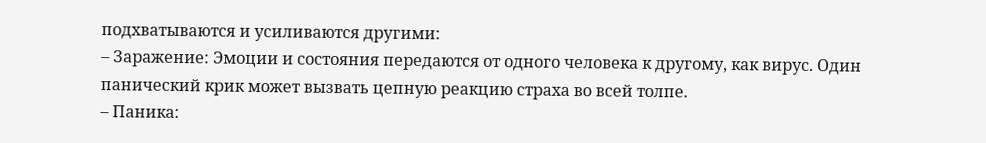подхватываются и усиливаются другими:
– Заражение: Эмоции и состояния передаются от одного человека к другому, как вирус. Один панический крик может вызвать цепную реакцию страха во всей толпе.
– Паника: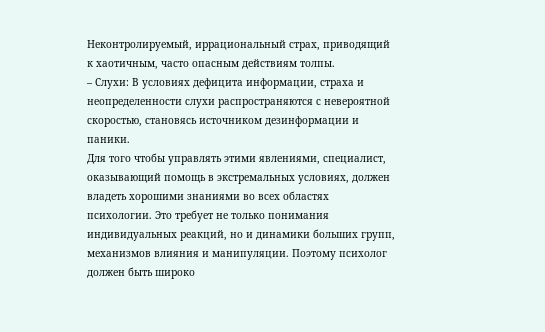Неконтролируемый, иррациональный страх, приводящий к хаотичным, часто опасным действиям толпы.
– Слухи: В условиях дефицита информации, страха и неопределенности слухи распространяются с невероятной скоростью, становясь источником дезинформации и паники.
Для того чтобы управлять этими явлениями, специалист, оказывающий помощь в экстремальных условиях, должен владеть хорошими знаниями во всех областях психологии. Это требует не только понимания индивидуальных реакций, но и динамики больших групп, механизмов влияния и манипуляции. Поэтому психолог должен быть широко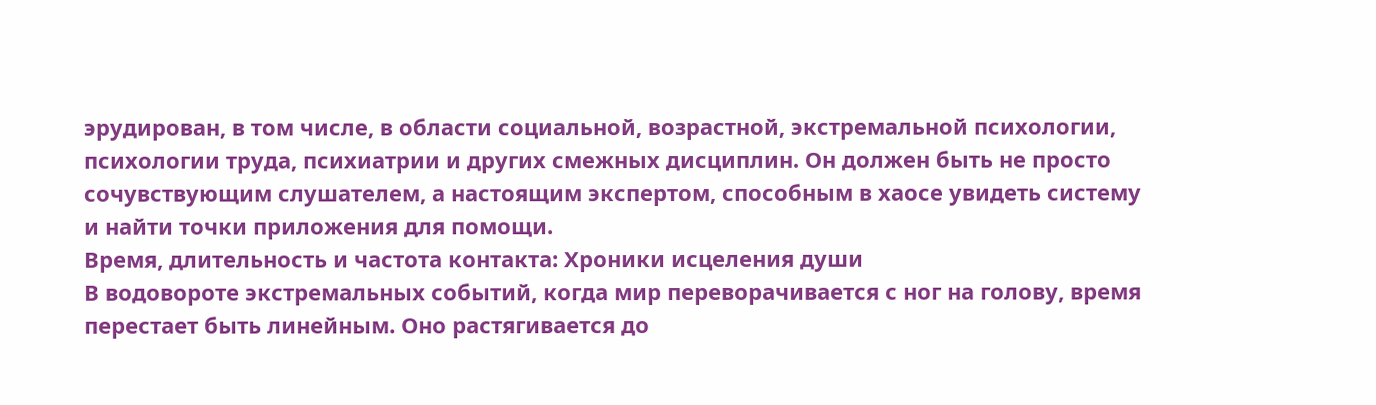эрудирован, в том числе, в области социальной, возрастной, экстремальной психологии, психологии труда, психиатрии и других смежных дисциплин. Он должен быть не просто сочувствующим слушателем, а настоящим экспертом, способным в хаосе увидеть систему и найти точки приложения для помощи.
Время, длительность и частота контакта: Хроники исцеления души
В водовороте экстремальных событий, когда мир переворачивается с ног на голову, время перестает быть линейным. Оно растягивается до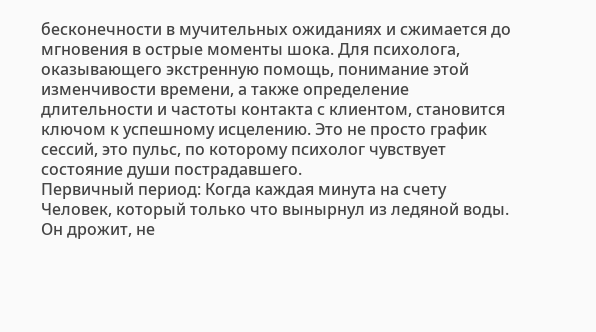бесконечности в мучительных ожиданиях и сжимается до мгновения в острые моменты шока. Для психолога, оказывающего экстренную помощь, понимание этой изменчивости времени, а также определение длительности и частоты контакта с клиентом, становится ключом к успешному исцелению. Это не просто график сессий, это пульс, по которому психолог чувствует состояние души пострадавшего.
Первичный период: Когда каждая минута на счету
Человек, который только что вынырнул из ледяной воды. Он дрожит, не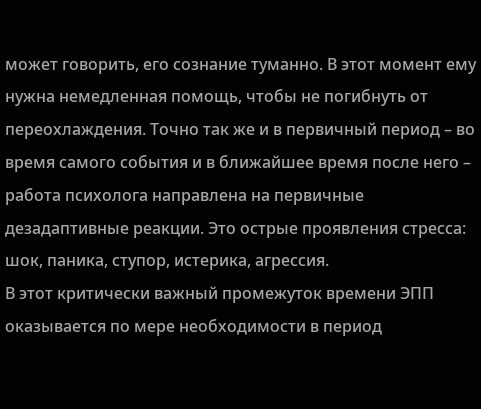может говорить, его сознание туманно. В этот момент ему нужна немедленная помощь, чтобы не погибнуть от переохлаждения. Точно так же и в первичный период – во время самого события и в ближайшее время после него – работа психолога направлена на первичные дезадаптивные реакции. Это острые проявления стресса: шок, паника, ступор, истерика, агрессия.
В этот критически важный промежуток времени ЭПП оказывается по мере необходимости в период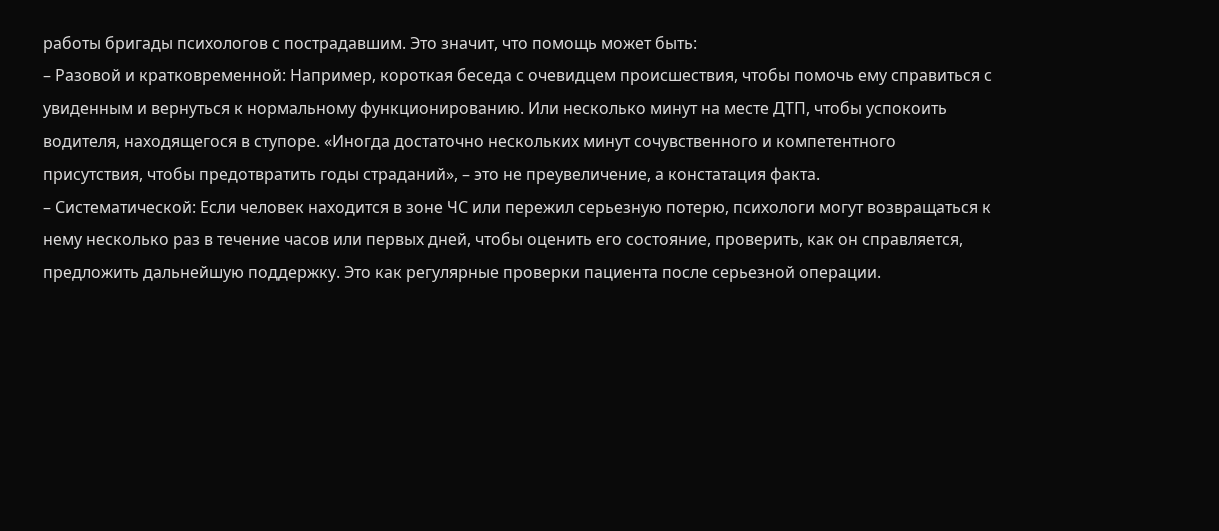работы бригады психологов с пострадавшим. Это значит, что помощь может быть:
– Разовой и кратковременной: Например, короткая беседа с очевидцем происшествия, чтобы помочь ему справиться с увиденным и вернуться к нормальному функционированию. Или несколько минут на месте ДТП, чтобы успокоить водителя, находящегося в ступоре. «Иногда достаточно нескольких минут сочувственного и компетентного присутствия, чтобы предотвратить годы страданий», – это не преувеличение, а констатация факта.
– Систематической: Если человек находится в зоне ЧС или пережил серьезную потерю, психологи могут возвращаться к нему несколько раз в течение часов или первых дней, чтобы оценить его состояние, проверить, как он справляется, предложить дальнейшую поддержку. Это как регулярные проверки пациента после серьезной операции.